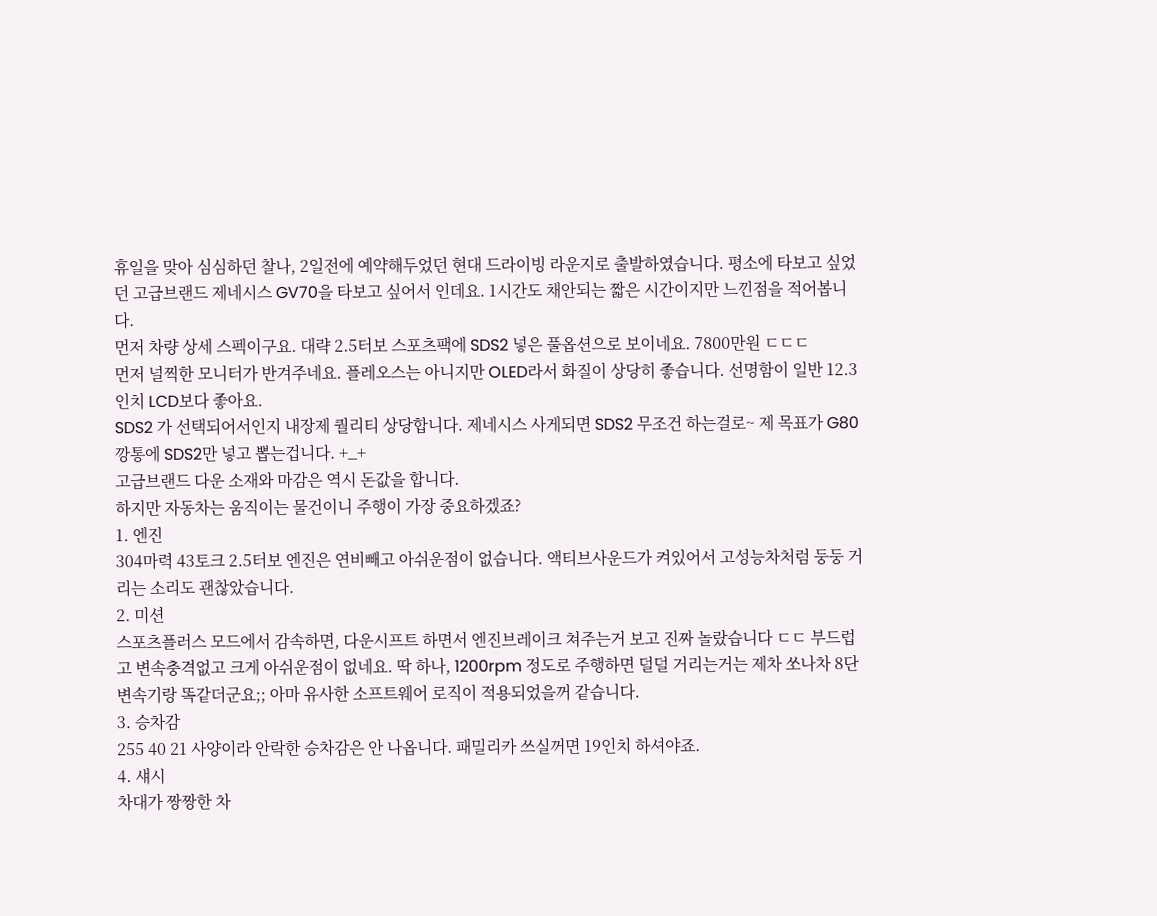휴일을 맞아 심심하던 찰나, 2일전에 예약해두었던 현대 드라이빙 라운지로 출발하였습니다. 평소에 타보고 싶었던 고급브랜드 제네시스 GV70을 타보고 싶어서 인데요. 1시간도 채안되는 짧은 시간이지만 느낀점을 적어봅니다.
먼저 차량 상세 스펙이구요. 대략 2.5터보 스포츠팩에 SDS2 넣은 풀옵션으로 보이네요. 7800만원 ㄷㄷㄷ
먼저 널찍한 모니터가 반겨주네요. 플레오스는 아니지만 OLED라서 화질이 상당히 좋습니다. 선명함이 일반 12.3인치 LCD보다 좋아요.
SDS2 가 선택되어서인지 내장제 퀄리티 상당합니다. 제네시스 사게되면 SDS2 무조건 하는걸로~ 제 목표가 G80깡통에 SDS2만 넣고 뽑는겁니다. +_+
고급브랜드 다운 소재와 마감은 역시 돈값을 합니다.
하지만 자동차는 움직이는 물건이니 주행이 가장 중요하겠죠?
1. 엔진
304마력 43토크 2.5터보 엔진은 연비빼고 아쉬운점이 없습니다. 액티브사운드가 켜있어서 고성능차처럼 둥둥 거리는 소리도 괜찮았습니다.
2. 미션
스포츠플러스 모드에서 감속하면, 다운시프트 하면서 엔진브레이크 쳐주는거 보고 진짜 놀랐습니다 ㄷㄷ 부드럽고 변속충격없고 크게 아쉬운점이 없네요. 딱 하나, 1200rpm 정도로 주행하면 덜덜 거리는거는 제차 쏘나차 8단 변속기랑 똑같더군요;; 아마 유사한 소프트웨어 로직이 적용되었을꺼 같습니다.
3. 승차감
255 40 21 사양이라 안락한 승차감은 안 나옵니다. 패밀리카 쓰실꺼면 19인치 하셔야죠.
4. 섀시
차대가 짱짱한 차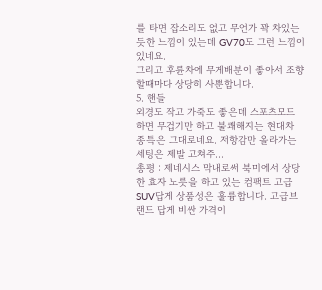를 타면 잡소리도 없고 무언가 꽉 차있는듯한 느낌이 있는데 GV70도 그런 느낌이 있네요.
그리고 후륜차에 무게배분이 좋아서 조향할때마다 상당히 사뿐합니다.
5. 핸들
외경도 작고 가죽도 좋은데 스포츠모드 하면 무겁기만 하고 불쾌해지는 현대차 종특은 그대로네요. 저항감만 올라가는 세팅은 제발 고쳐주...
총평 : 제네시스 막내로써 북미에서 상당한 효자 노릇을 하고 있는 컴팩트 고급 SUV답게 상품성은 훌륭합니다. 고급브랜드 답게 비싼 가격이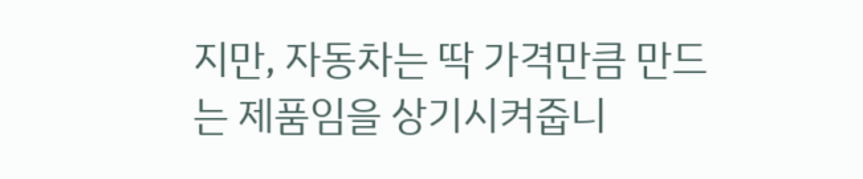지만, 자동차는 딱 가격만큼 만드는 제품임을 상기시켜줍니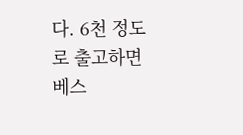다. 6천 정도로 출고하면 베스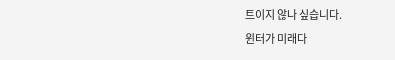트이지 않나 싶습니다.
윈터가 미래다